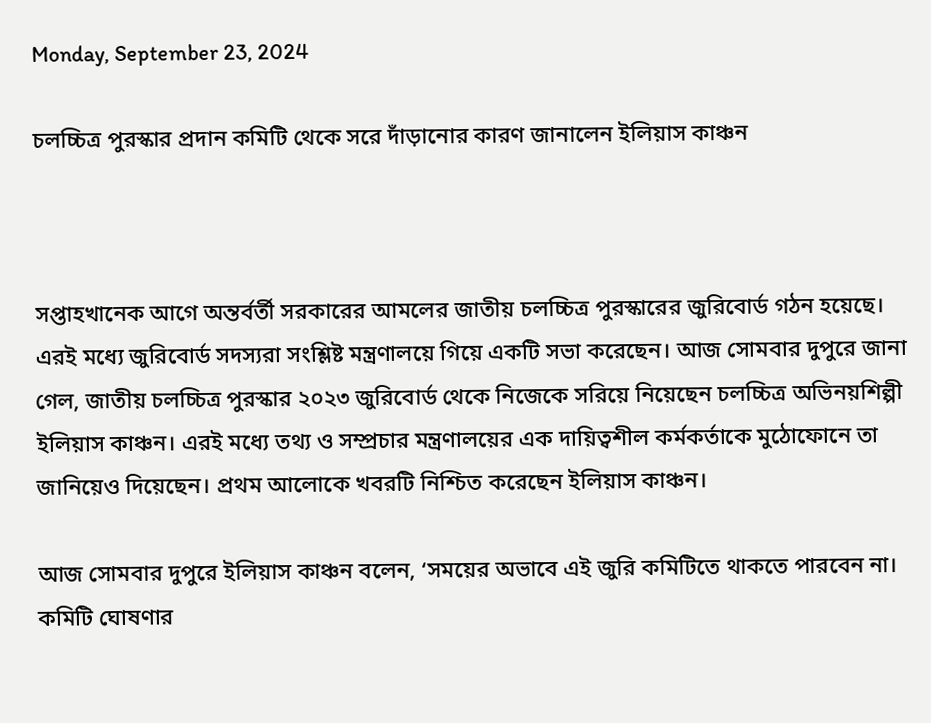Monday, September 23, 2024

চলচ্চিত্র পুরস্কার প্রদান কমিটি থেকে সরে দাঁড়ানোর কারণ জানালেন ইলিয়াস কাঞ্চন



সপ্তাহখানেক আগে অন্তর্বর্তী সরকারের আমলের জাতীয় চলচ্চিত্র পুরস্কারের জুরিবোর্ড গঠন হয়েছে। এরই মধ্যে জুরিবোর্ড সদস্যরা সংশ্লিষ্ট মন্ত্রণালয়ে গিয়ে একটি সভা করেছেন। আজ সোমবার দুপুরে জানা গেল, জাতীয় চলচ্চিত্র পুরস্কার ২০২৩ জুরিবোর্ড থেকে নিজেকে সরিয়ে নিয়েছেন চলচ্চিত্র অভিনয়শিল্পী ইলিয়াস কাঞ্চন। এরই মধ্যে তথ্য ও সম্প্রচার মন্ত্রণালয়ের এক দায়িত্বশীল কর্মকর্তাকে মুঠোফোনে তা জানিয়েও দিয়েছেন। প্রথম আলোকে খবরটি নিশ্চিত করেছেন ইলিয়াস কাঞ্চন।

আজ সোমবার দুপুরে ইলিয়াস কাঞ্চন বলেন, ‘সময়ের অভাবে এই জুরি কমিটিতে থাকতে পারবেন না। কমিটি ঘোষণার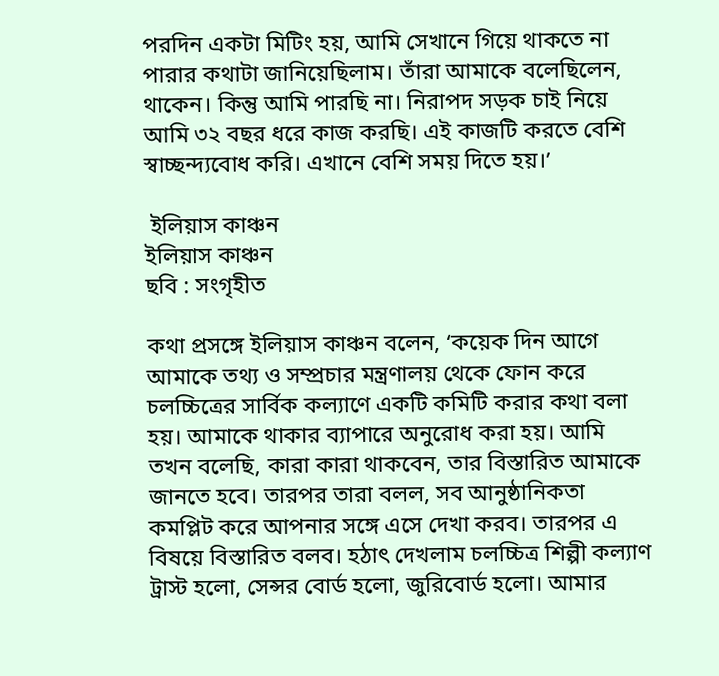পরদিন একটা মিটিং হয়, আমি সেখানে গিয়ে থাকতে না পারার কথাটা জানিয়েছিলাম। তাঁরা আমাকে বলেছিলেন, থাকেন। কিন্তু আমি পারছি না। নিরাপদ সড়ক চাই নিয়ে আমি ৩২ বছর ধরে কাজ করছি। এই কাজটি করতে বেশি স্বাচ্ছন্দ্যবোধ করি। এখানে বেশি সময় দিতে হয়।’

 ইলিয়াস কাঞ্চন
ইলিয়াস কাঞ্চন
ছবি : সংগৃহীত

কথা প্রসঙ্গে ইলিয়াস কাঞ্চন বলেন, ‘কয়েক দিন আগে আমাকে তথ্য ও সম্প্রচার মন্ত্রণালয় থেকে ফোন করে চলচ্চিত্রের সার্বিক কল্যাণে একটি কমিটি করার কথা বলা হয়। আমাকে থাকার ব্যাপারে অনুরোধ করা হয়। আমি তখন বলেছি, কারা কারা থাকবেন, তার বিস্তারিত আমাকে জানতে হবে। তারপর তারা বলল, সব আনুষ্ঠানিকতা কমপ্লিট করে আপনার সঙ্গে এসে দেখা করব। তারপর এ বিষয়ে বিস্তারিত বলব। হঠাৎ দেখলাম চলচ্চিত্র শিল্পী কল্যাণ ট্রাস্ট হলো, সেন্সর বোর্ড হলো, জুরিবোর্ড হলো। আমার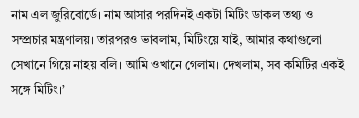নাম এল জুরিবোর্ডে। নাম আসার পরদিনই একটা মিটিং ডাকল তথ্য ও সম্প্রচার মন্ত্রণালয়। তারপরও ভাবলাম, মিটিংয়ে যাই, আমার কথাগুলো সেখানে গিয়ে নাহয় বলি। আমি ওখানে গেলাম। দেখলাম, সব কমিটির একই সঙ্গে মিটিং।’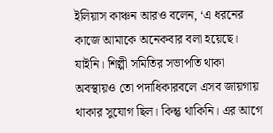ইলিয়াস কাঞ্চন আরও বলেন, ‘এ ধরনের কাজে আমাকে অনেকবার বলা হয়েছে। যাইনি। শিল্পী সমিতির সভাপতি থাকা অবস্থায়ও তো পদাধিকারবলে এসব জায়গায় থাকার সুযোগ ছিল। কিন্তু থাকিনি। এর আগে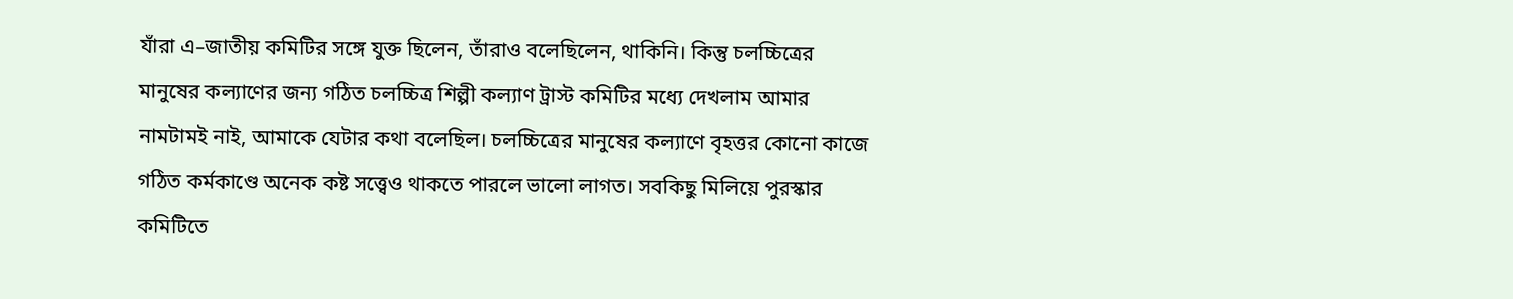যাঁরা এ–জাতীয় কমিটির সঙ্গে যুক্ত ছিলেন, তাঁরাও বলেছিলেন, থাকিনি। কিন্তু চলচ্চিত্রের মানুষের কল্যাণের জন্য গঠিত চলচ্চিত্র শিল্পী কল্যাণ ট্রাস্ট কমিটির মধ্যে দেখলাম আমার নামটামই নাই, আমাকে যেটার কথা বলেছিল। চলচ্চিত্রের মানুষের কল্যাণে বৃহত্তর কোনো কাজে গঠিত কর্মকাণ্ডে অনেক কষ্ট সত্ত্বেও থাকতে পারলে ভালো লাগত। সবকিছু মিলিয়ে পুরস্কার কমিটিতে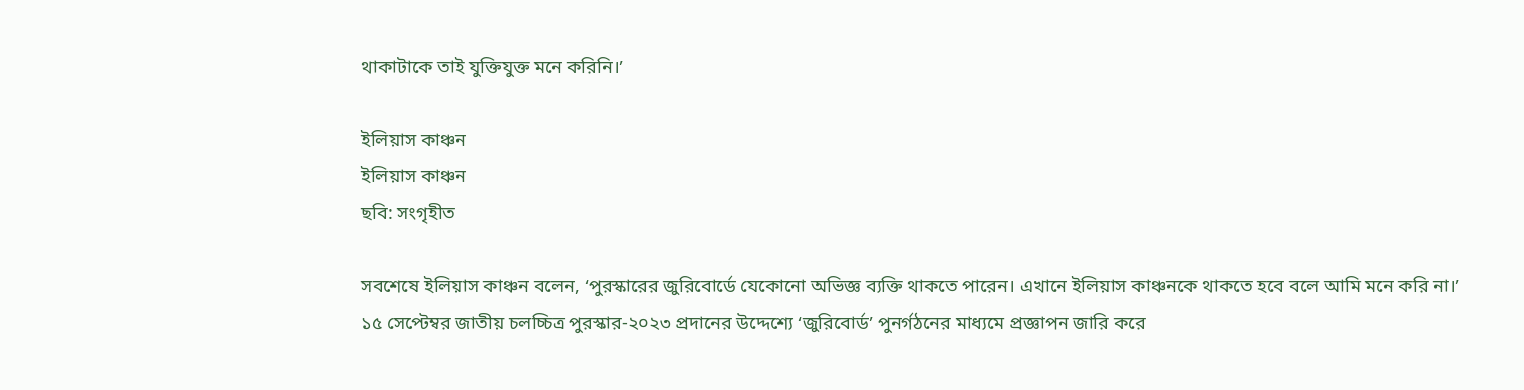থাকাটাকে তাই যুক্তিযুক্ত মনে করিনি।’

ইলিয়াস কাঞ্চন
ইলিয়াস কাঞ্চন
ছবি: সংগৃহীত

সবশেষে ইলিয়াস কাঞ্চন বলেন, ‘পুরস্কারের জুরিবোর্ডে যেকোনো অভিজ্ঞ ব্যক্তি থাকতে পারেন। এখানে ইলিয়াস কাঞ্চনকে থাকতে হবে বলে আমি মনে করি না।’
১৫ সেপ্টেম্বর জাতীয় চলচ্চিত্র পুরস্কার-২০২৩ প্রদানের উদ্দেশ্যে ‘জুরিবোর্ড’ পুনর্গঠনের মাধ্যমে প্রজ্ঞাপন জারি করে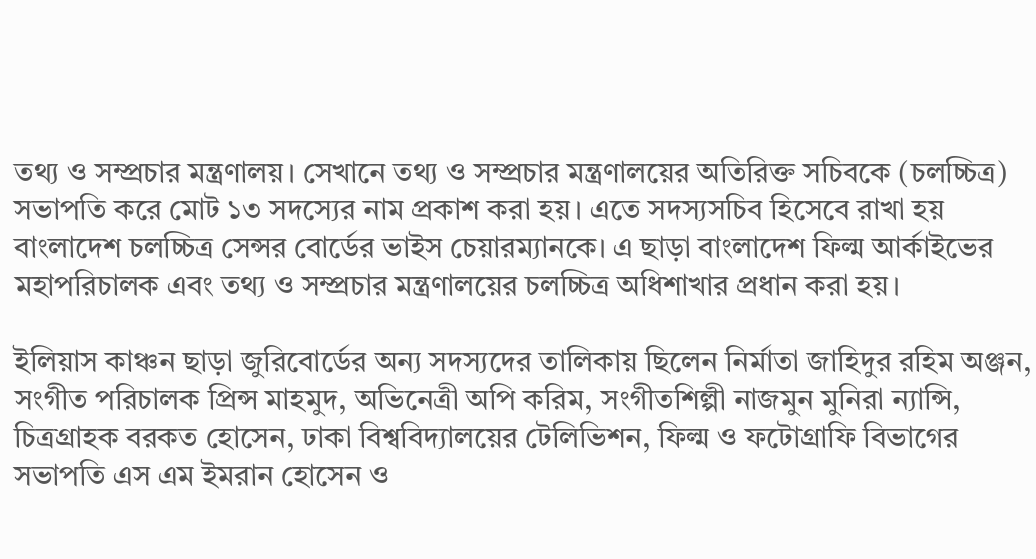তথ্য ও সম্প্রচার মন্ত্রণালয়। সেখানে তথ্য ও সম্প্রচার মন্ত্রণালয়ের অতিরিক্ত সচিবকে (চলচ্চিত্র) সভাপতি করে মোট ১৩ সদস্যের নাম প্রকাশ করা হয়। এতে সদস্যসচিব হিসেবে রাখা হয় বাংলাদেশ চলচ্চিত্র সেন্সর বোর্ডের ভাইস চেয়ারম্যানকে। এ ছাড়া বাংলাদেশ ফিল্ম আর্কাইভের মহাপরিচালক এবং তথ্য ও সম্প্রচার মন্ত্রণালয়ের চলচ্চিত্র অধিশাখার প্রধান করা হয়।

ইলিয়াস কাঞ্চন ছাড়া জুরিবোর্ডের অন্য সদস্যদের তালিকায় ছিলেন নির্মাতা জাহিদুর রহিম অঞ্জন, সংগীত পরিচালক প্রিন্স মাহমুদ, অভিনেত্রী অপি করিম, সংগীতশিল্পী নাজমুন মুনিরা ন্যান্সি, চিত্রগ্রাহক বরকত হোসেন, ঢাকা বিশ্ববিদ্যালয়ের টেলিভিশন, ফিল্ম ও ফটোগ্রাফি বিভাগের সভাপতি এস এম ইমরান হোসেন ও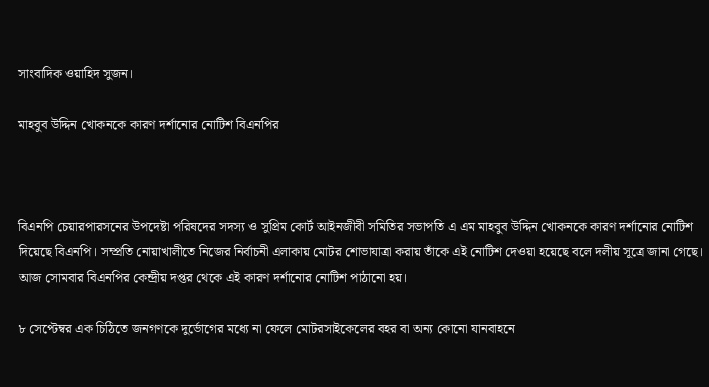সাংবাদিক ওয়াহিদ সুজন।

মাহবুব উদ্দিন খোকনকে কারণ দর্শানোর নোটিশ বিএনপির



বিএনপি চেয়ারপারসনের উপদেষ্টা পরিষদের সদস্য ও সুপ্রিম কোর্ট আইনজীবী সমিতির সভাপতি এ এম মাহবুব উদ্দিন খোকনকে কারণ দর্শানোর নোটিশ দিয়েছে বিএনপি। সম্প্রতি নোয়াখালীতে নিজের নির্বাচনী এলাকায় মোটর শোভাযাত্রা করায় তাঁকে এই নোটিশ দেওয়া হয়েছে বলে দলীয় সূত্রে জানা গেছে। আজ সোমবার বিএনপির কেন্দ্রীয় দপ্তর থেকে এই কারণ দর্শানোর নোটিশ পাঠানো হয়।

৮ সেপ্টেম্বর এক চিঠিতে জনগণকে দুর্ভোগের মধ্যে না ফেলে মোটরসাইকেলের বহর বা অন্য কোনো যানবাহনে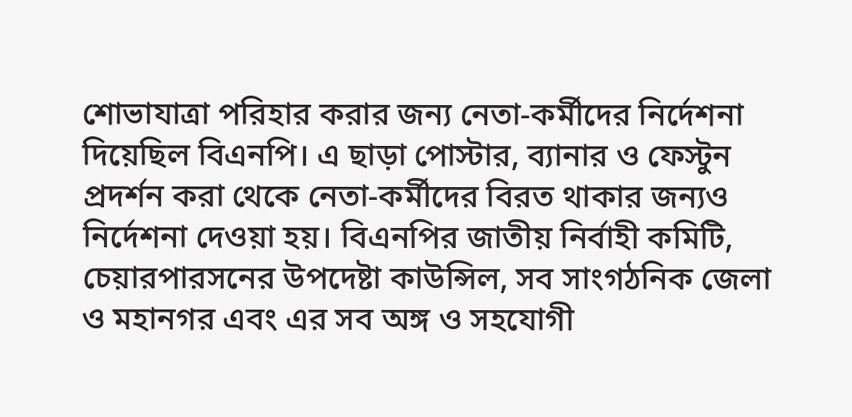শোভাযাত্রা পরিহার করার জন্য নেতা-কর্মীদের নির্দেশনা দিয়েছিল বিএনপি। এ ছাড়া পোস্টার, ব্যানার ও ফেস্টুন প্রদর্শন করা থেকে নেতা-কর্মীদের বিরত থাকার জন্যও নির্দেশনা দেওয়া হয়। বিএনপির জাতীয় নির্বাহী কমিটি, চেয়ারপারসনের উপদেষ্টা কাউন্সিল, সব সাংগঠনিক জেলা ও মহানগর এবং এর সব অঙ্গ ও সহযোগী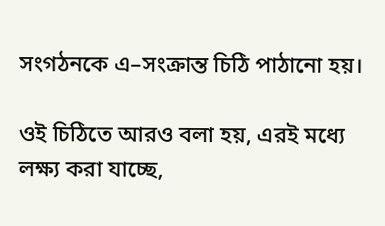সংগঠনকে এ–সংক্রান্ত চিঠি পাঠানো হয়।

ওই চিঠিতে আরও বলা হয়, এরই মধ্যে লক্ষ্য করা যাচ্ছে,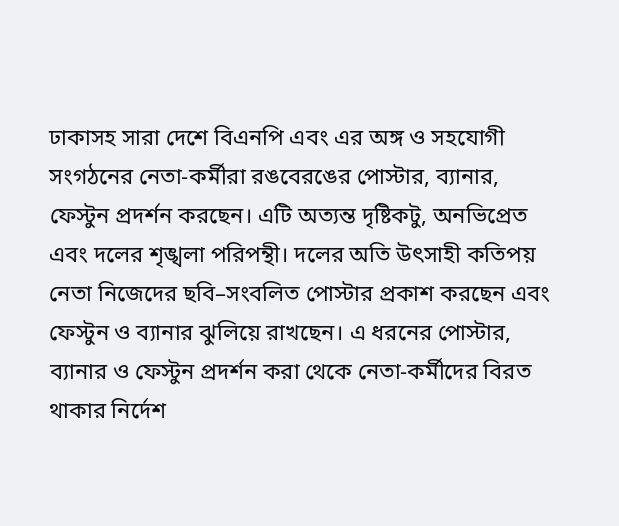ঢাকাসহ সারা দেশে বিএনপি এবং এর অঙ্গ ও সহযোগী সংগঠনের নেতা-কর্মীরা রঙবেরঙের পোস্টার, ব্যানার, ফেস্টুন প্রদর্শন করছেন। এটি অত্যন্ত দৃষ্টিকটু, অনভিপ্রেত এবং দলের শৃঙ্খলা পরিপন্থী। দলের অতি উৎসাহী কতিপয় নেতা নিজেদের ছবি–সংবলিত পোস্টার প্রকাশ করছেন এবং ফেস্টুন ও ব্যানার ঝুলিয়ে রাখছেন। এ ধরনের পোস্টার, ব্যানার ও ফেস্টুন প্রদর্শন করা থেকে নেতা-কর্মীদের বিরত থাকার নির্দেশ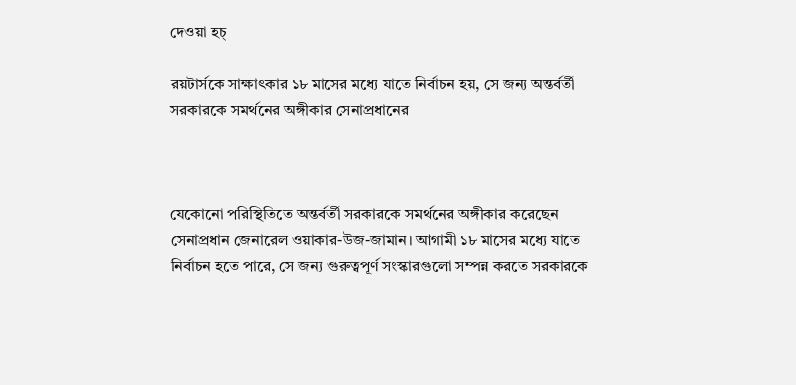দেওয়া হচ্

রয়টার্সকে সাক্ষাৎকার ১৮ মাসের মধ্যে যাতে নির্বাচন হয়, সে জন্য অন্তর্বর্তী সরকারকে সমর্থনের অঙ্গীকার সেনাপ্রধানের



যেকোনো পরিস্থিতিতে অন্তর্বর্তী সরকারকে সমর্থনের অঙ্গীকার করেছেন সেনাপ্রধান জেনারেল ওয়াকার-উজ-জামান। আগামী ১৮ মাসের মধ্যে যাতে নির্বাচন হতে পারে, সে জন্য গুরুত্বপূর্ণ সংস্কারগুলো সম্পন্ন করতে সরকারকে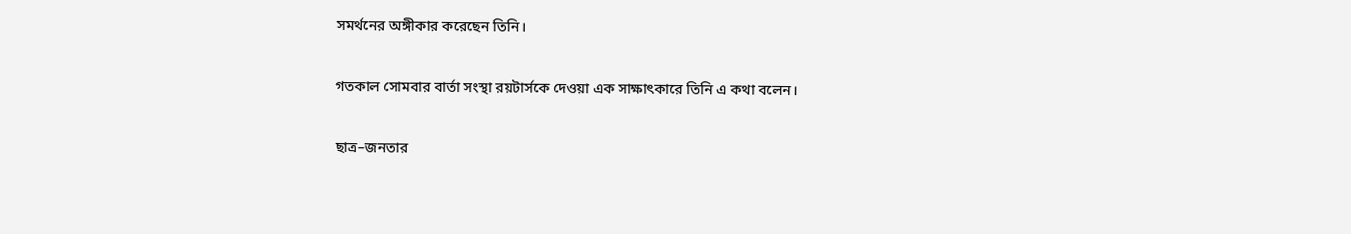সমর্থনের অঙ্গীকার করেছেন তিনি।

গতকাল সোমবার বার্তা সংস্থা রয়টার্সকে দেওয়া এক সাক্ষাৎকারে তিনি এ কথা বলেন।

ছাত্র–জনতার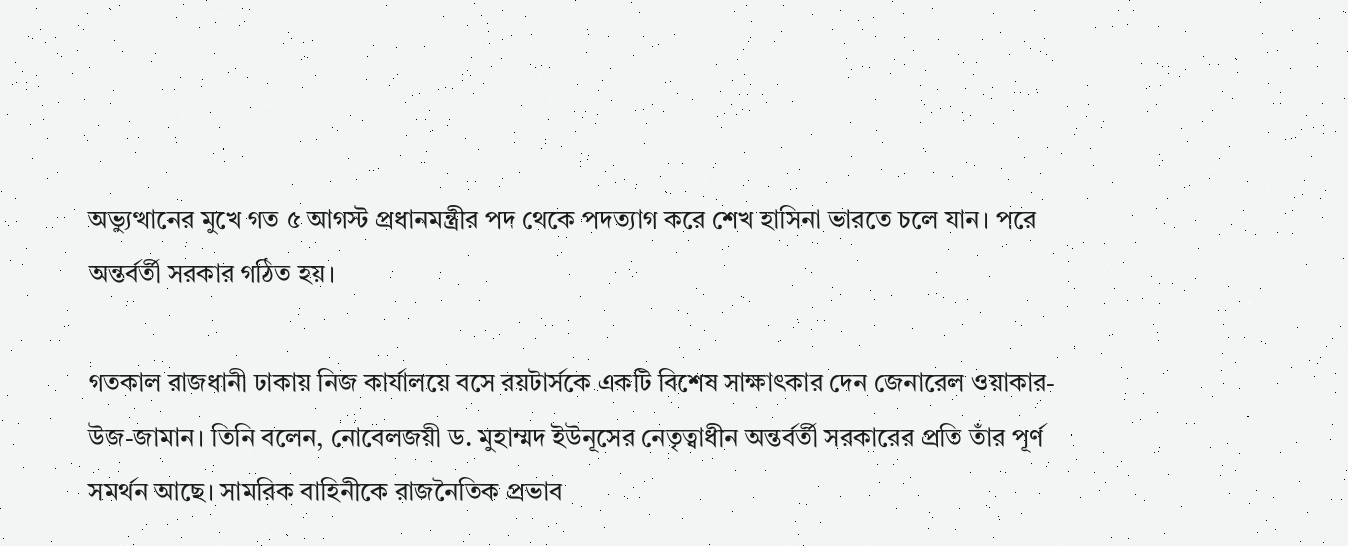অভ্যুত্থানের মুখে গত ৫ আগস্ট প্রধানমন্ত্রীর পদ থেকে পদত্যাগ করে শেখ হাসিনা ভারতে চলে যান। পরে অন্তর্বর্তী সরকার গঠিত হয়।

গতকাল রাজধানী ঢাকায় নিজ কার্যালয়ে বসে রয়টার্সকে একটি বিশেষ সাক্ষাৎকার দেন জেনারেল ওয়াকার-উজ-জামান। তিনি বলেন, নোবেলজয়ী ড. মুহাম্মদ ইউনূসের নেতৃত্বাধীন অন্তর্বর্তী সরকারের প্রতি তাঁর পূর্ণ সমর্থন আছে। সামরিক বাহিনীকে রাজনৈতিক প্রভাব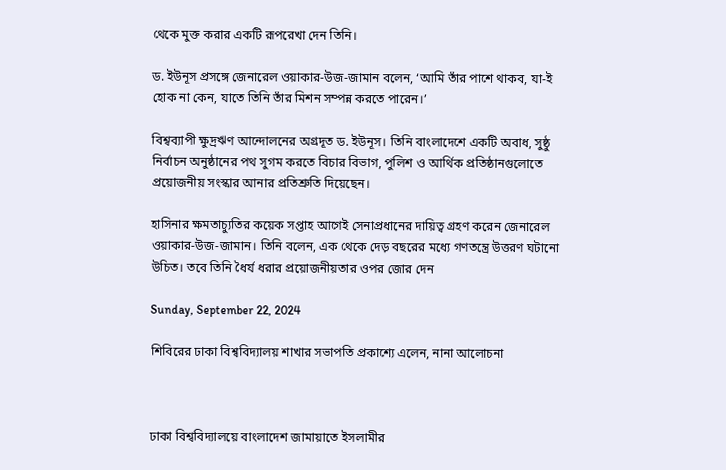থেকে মুক্ত করার একটি রূপরেখা দেন তিনি।

ড. ইউনূস প্রসঙ্গে জেনারেল ওয়াকার-উজ-জামান বলেন, ‘আমি তাঁর পাশে থাকব, যা-ই হোক না কেন, যাতে তিনি তাঁর মিশন সম্পন্ন করতে পারেন।’

বিশ্বব্যাপী ক্ষুদ্রঋণ আন্দোলনের অগ্রদূত ড. ইউনূস। তিনি বাংলাদেশে একটি অবাধ, সুষ্ঠু নির্বাচন অনুষ্ঠানের পথ সুগম করতে বিচার বিভাগ, পুলিশ ও আর্থিক প্রতিষ্ঠানগুলোতে প্রয়োজনীয় সংস্কার আনার প্রতিশ্রুতি দিয়েছেন।

হাসিনার ক্ষমতাচ্যুতির কয়েক সপ্তাহ আগেই সেনাপ্রধানের দায়িত্ব গ্রহণ করেন জেনারেল ওয়াকার-উজ-জামান। তিনি বলেন, এক থেকে দেড় বছরের মধ্যে গণতন্ত্রে উত্তরণ ঘটানো উচিত। তবে তিনি ধৈর্য ধরার প্রয়োজনীয়তার ওপর জোর দেন

Sunday, September 22, 2024

শিবিরের ঢাকা বিশ্ববিদ্যালয় শাখার সভাপতি প্রকাশ্যে এলেন, নানা আলোচনা



ঢাকা বিশ্ববিদ্যালয়ে বাংলাদেশ জামায়াতে ইসলামীর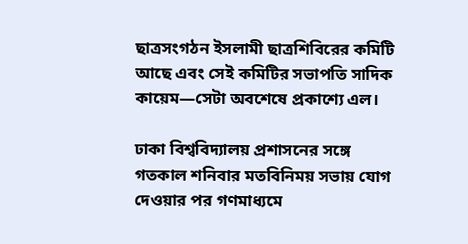ছাত্রসংগঠন ইসলামী ছাত্রশিবিরের কমিটি আছে এবং সেই কমিটির সভাপতি সাদিক কায়েম—সেটা অবশেষে প্রকাশ্যে এল।

ঢাকা বিশ্ববিদ্যালয় প্রশাসনের সঙ্গে গতকাল শনিবার মতবিনিময় সভায় যোগ দেওয়ার পর গণমাধ্যমে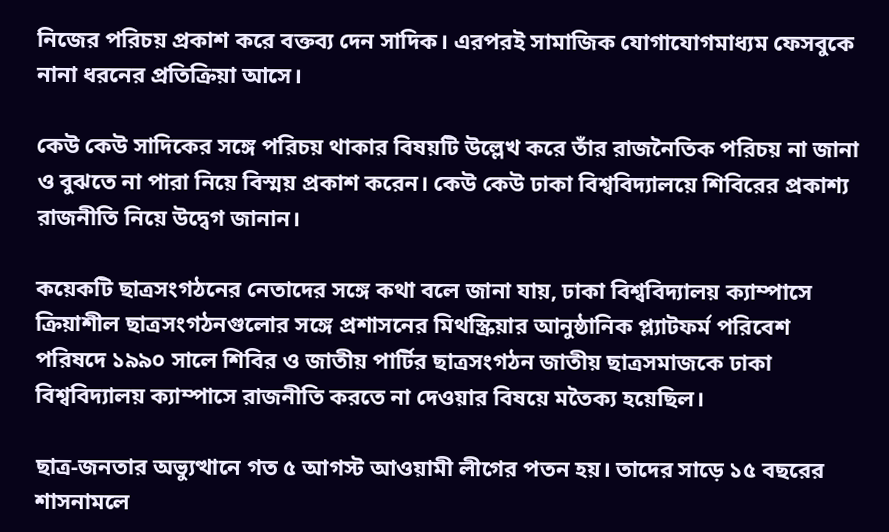নিজের পরিচয় প্রকাশ করে বক্তব্য দেন সাদিক। এরপরই সামাজিক যোগাযোগমাধ্যম ফেসবুকে নানা ধরনের প্রতিক্রিয়া আসে।

কেউ কেউ সাদিকের সঙ্গে পরিচয় থাকার বিষয়টি উল্লেখ করে তাঁর রাজনৈতিক পরিচয় না জানা ও বুঝতে না পারা নিয়ে বিস্ময় প্রকাশ করেন। কেউ কেউ ঢাকা বিশ্ববিদ্যালয়ে শিবিরের প্রকাশ্য রাজনীতি নিয়ে উদ্বেগ জানান।

কয়েকটি ছাত্রসংগঠনের নেতাদের সঙ্গে কথা বলে জানা যায়, ঢাকা বিশ্ববিদ্যালয় ক্যাম্পাসে ক্রিয়াশীল ছাত্রসংগঠনগুলোর সঙ্গে প্রশাসনের মিথস্ক্রিয়ার আনুষ্ঠানিক প্ল্যাটফর্ম পরিবেশ পরিষদে ১৯৯০ সালে শিবির ও জাতীয় পার্টির ছাত্রসংগঠন জাতীয় ছাত্রসমাজকে ঢাকা বিশ্ববিদ্যালয় ক্যাম্পাসে রাজনীতি করতে না দেওয়ার বিষয়ে মতৈক্য হয়েছিল।

ছাত্র-জনতার অভ্যুত্থানে গত ৫ আগস্ট আওয়ামী লীগের পতন হয়। তাদের সাড়ে ১৫ বছরের শাসনামলে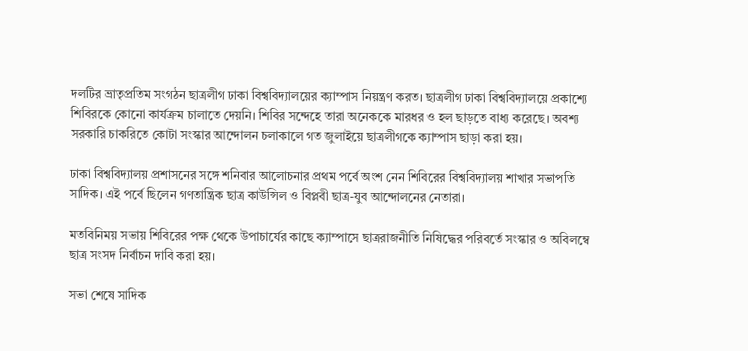দলটির ভ্রাতৃপ্রতিম সংগঠন ছাত্রলীগ ঢাকা বিশ্ববিদ্যালয়ের ক্যাম্পাস নিয়ন্ত্রণ করত। ছাত্রলীগ ঢাকা বিশ্ববিদ্যালয়ে প্রকাশ্যে শিবিরকে কোনো কার্যক্রম চালাতে দেয়নি। শিবির সন্দেহে তারা অনেককে মারধর ও হল ছাড়তে বাধ্য করেছে। অবশ্য সরকারি চাকরিতে কোটা সংস্কার আন্দোলন চলাকালে গত জুলাইয়ে ছাত্রলীগকে ক্যাম্পাস ছাড়া করা হয়।

ঢাকা বিশ্ববিদ্যালয় প্রশাসনের সঙ্গে শনিবার আলোচনার প্রথম পর্বে অংশ নেন শিবিরের বিশ্ববিদ্যালয় শাখার সভাপতি সাদিক। এই পর্বে ছিলেন গণতান্ত্রিক ছাত্র কাউন্সিল ও বিপ্লবী ছাত্র-যুব আন্দোলনের নেতারা।

মতবিনিময় সভায় শিবিরের পক্ষ থেকে উপাচার্যের কাছে ক্যাম্পাসে ছাত্ররাজনীতি নিষিদ্ধের পরিবর্তে সংস্কার ও অবিলম্বে ছাত্র সংসদ নির্বাচন দাবি করা হয়।

সভা শেষে সাদিক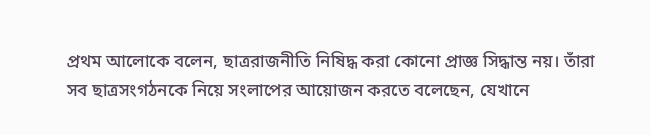প্রথম আলোকে বলেন, ছাত্ররাজনীতি নিষিদ্ধ করা কোনো প্রাজ্ঞ সিদ্ধান্ত নয়। তাঁরা সব ছাত্রসংগঠনকে নিয়ে সংলাপের আয়োজন করতে বলেছেন, যেখানে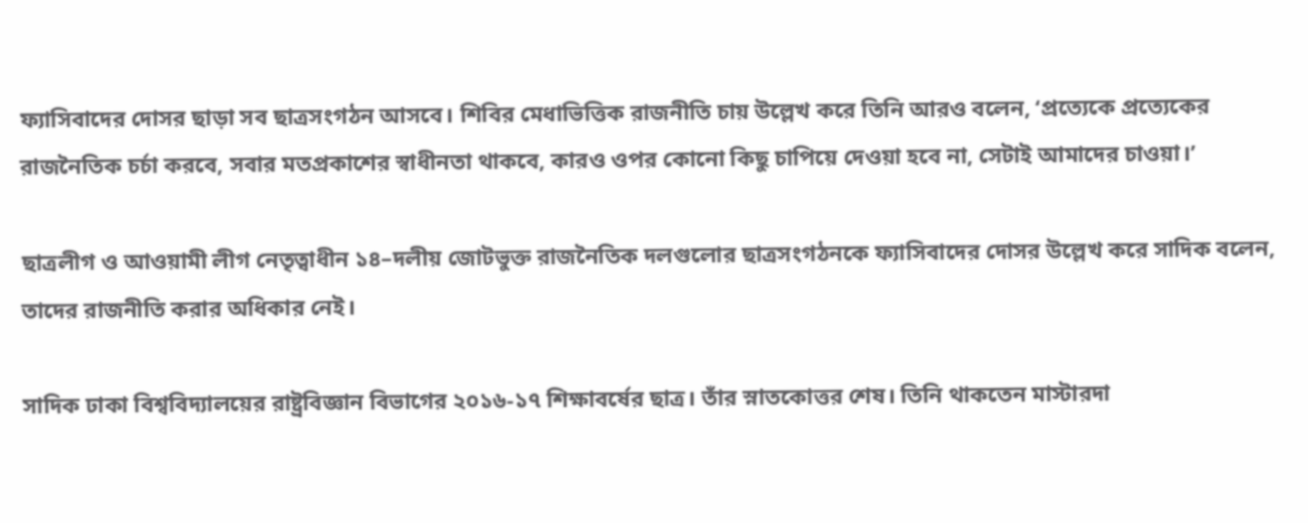ফ্যাসিবাদের দোসর ছাড়া সব ছাত্রসংগঠন আসবে। শিবির মেধাভিত্তিক রাজনীতি চায় উল্লেখ করে তিনি আরও বলেন, ‘প্রত্যেকে প্রত্যেকের রাজনৈতিক চর্চা করবে, সবার মতপ্রকাশের স্বাধীনতা থাকবে, কারও ওপর কোনো কিছু চাপিয়ে দেওয়া হবে না, সেটাই আমাদের চাওয়া।’

ছাত্রলীগ ও আওয়ামী লীগ নেতৃত্বাধীন ১৪–দলীয় জোটভুক্ত রাজনৈতিক দলগুলোর ছাত্রসংগঠনকে ফ্যাসিবাদের দোসর উল্লেখ করে সাদিক বলেন, তাদের রাজনীতি করার অধিকার নেই।

সাদিক ঢাকা বিশ্ববিদ্যালয়ের রাষ্ট্রবিজ্ঞান বিভাগের ২০১৬-১৭ শিক্ষাবর্ষের ছাত্র। তাঁর স্নাতকোত্তর শেষ। তিনি থাকতেন মাস্টারদা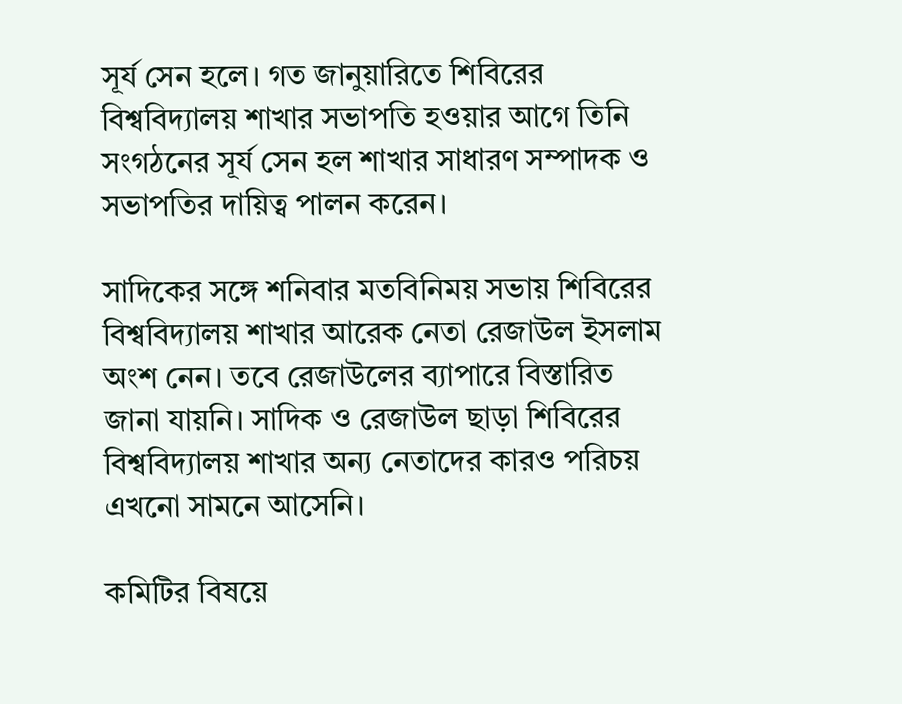সূর্য সেন হলে। গত জানুয়ারিতে শিবিরের বিশ্ববিদ্যালয় শাখার সভাপতি হওয়ার আগে তিনি সংগঠনের সূর্য সেন হল শাখার সাধারণ সম্পাদক ও সভাপতির দায়িত্ব পালন করেন।

সাদিকের সঙ্গে শনিবার মতবিনিময় সভায় শিবিরের বিশ্ববিদ্যালয় শাখার আরেক নেতা রেজাউল ইসলাম অংশ নেন। তবে রেজাউলের ব্যাপারে বিস্তারিত জানা যায়নি। সাদিক ও রেজাউল ছাড়া শিবিরের বিশ্ববিদ্যালয় শাখার অন্য নেতাদের কারও পরিচয় এখনো সামনে আসেনি।

কমিটির বিষয়ে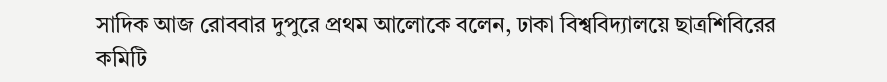সাদিক আজ রোববার দুপুরে প্রথম আলোকে বলেন, ঢাকা বিশ্ববিদ্যালয়ে ছাত্রশিবিরের কমিটি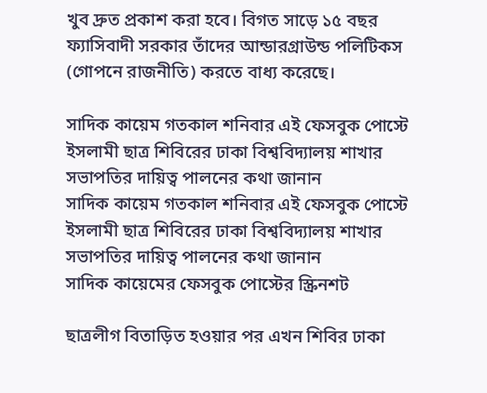খুব দ্রুত প্রকাশ করা হবে। বিগত সাড়ে ১৫ বছর ফ্যাসিবাদী সরকার তাঁদের আন্ডারগ্রাউন্ড পলিটিকস (গোপনে রাজনীতি) করতে বাধ্য করেছে।

সাদিক কায়েম গতকাল শনিবার এই ফেসবুক পোস্টে ইসলামী ছাত্র শিবিরের ঢাকা বিশ্ববিদ্যালয় শাখার সভাপতির দায়িত্ব পালনের কথা জানান
সাদিক কায়েম গতকাল শনিবার এই ফেসবুক পোস্টে ইসলামী ছাত্র শিবিরের ঢাকা বিশ্ববিদ্যালয় শাখার সভাপতির দায়িত্ব পালনের কথা জানান
সাদিক কায়েমের ফেসবুক পোস্টের স্ক্রিনশট

ছাত্রলীগ বিতাড়িত হওয়ার পর এখন শিবির ঢাকা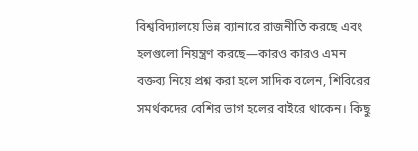বিশ্ববিদ্যালয়ে ভিন্ন ব্যানারে রাজনীতি করছে এবং হলগুলো নিয়ন্ত্রণ করছে—কারও কারও এমন বক্তব্য নিয়ে প্রশ্ন করা হলে সাদিক বলেন, শিবিরের সমর্থকদের বেশির ভাগ হলের বাইরে থাকেন। কিছু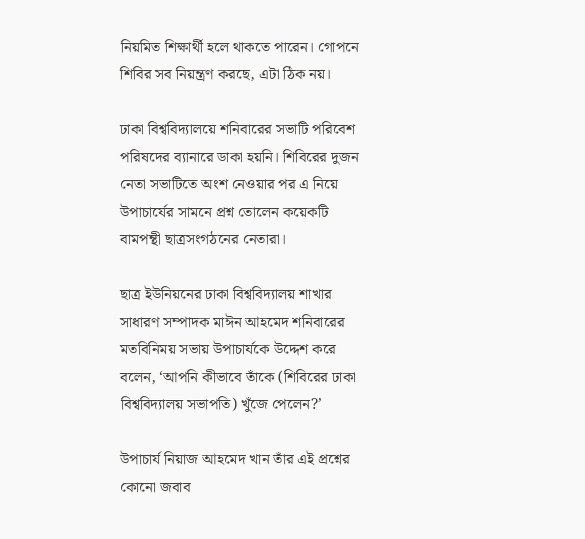নিয়মিত শিক্ষার্থী হলে থাকতে পারেন। গোপনে শিবির সব নিয়ন্ত্রণ করছে, এটা ঠিক নয়।

ঢাকা বিশ্ববিদ্যালয়ে শনিবারের সভাটি পরিবেশ পরিষদের ব্যানারে ডাকা হয়নি। শিবিরের দুজন নেতা সভাটিতে অংশ নেওয়ার পর এ নিয়ে উপাচার্যের সামনে প্রশ্ন তোলেন কয়েকটি বামপন্থী ছাত্রসংগঠনের নেতারা।

ছাত্র ইউনিয়নের ঢাকা বিশ্ববিদ্যালয় শাখার সাধারণ সম্পাদক মাঈন আহমেদ শনিবারের মতবিনিময় সভায় উপাচার্যকে উদ্দেশ করে বলেন, ‘আপনি কীভাবে তাঁকে (শিবিরের ঢাকা বিশ্ববিদ্যালয় সভাপতি) খুঁজে পেলেন?’

উপাচার্য নিয়াজ আহমেদ খান তাঁর এই প্রশ্নের কোনো জবাব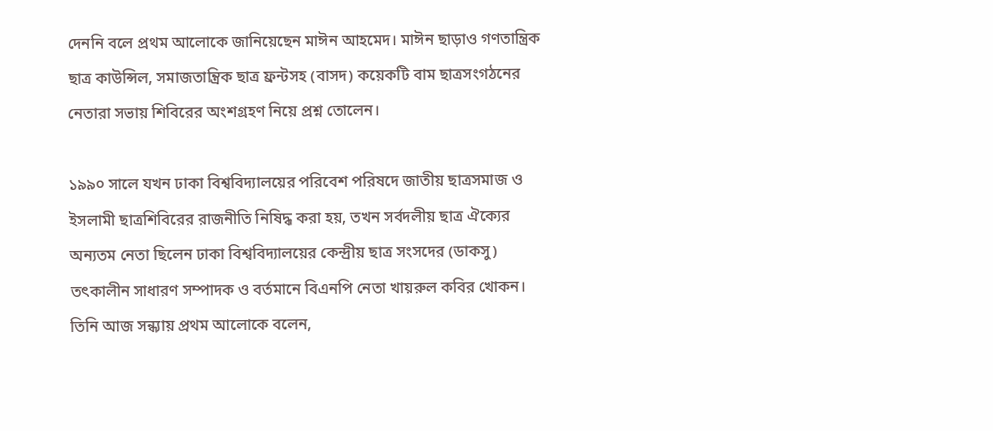দেননি বলে প্রথম আলোকে জানিয়েছেন মাঈন আহমেদ। মাঈন ছাড়াও গণতান্ত্রিক ছাত্র কাউন্সিল, সমাজতান্ত্রিক ছাত্র ফ্রন্টসহ (বাসদ) কয়েকটি বাম ছাত্রসংগঠনের নেতারা সভায় শিবিরের অংশগ্রহণ নিয়ে প্রশ্ন তোলেন।

১৯৯০ সালে যখন ঢাকা বিশ্ববিদ্যালয়ের পরিবেশ পরিষদে জাতীয় ছাত্রসমাজ ও ইসলামী ছাত্রশিবিরের রাজনীতি নিষিদ্ধ করা হয়, তখন সর্বদলীয় ছাত্র ঐক্যের অন্যতম নেতা ছিলেন ঢাকা বিশ্ববিদ্যালয়ের কেন্দ্রীয় ছাত্র সংসদের (ডাকসু) তৎকালীন সাধারণ সম্পাদক ও বর্তমানে বিএনপি নেতা খায়রুল কবির খোকন। তিনি আজ সন্ধ্যায় প্রথম আলোকে বলেন,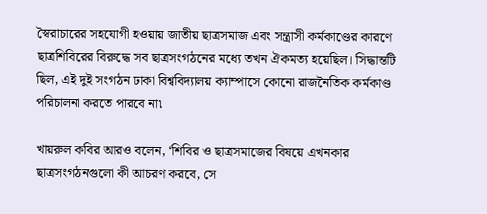স্বৈরাচারের সহযোগী হওয়ায় জাতীয় ছাত্রসমাজ এবং সন্ত্রাসী কর্মকাণ্ডের কারণে ছাত্রশিবিরের বিরুদ্ধে সব ছাত্রসংগঠনের মধ্যে তখন ঐকমত্য হয়েছিল। সিদ্ধান্তটি ছিল, এই দুই সংগঠন ঢাকা বিশ্ববিদ্যালয় ক্যাম্পাসে কোনো রাজনৈতিক কর্মকাণ্ড পরিচালনা করতে পারবে না৷

খায়রুল কবির আরও বলেন, ‘শিবির ও ছাত্রসমাজের বিষয়ে এখনকার ছাত্রসংগঠনগুলো কী আচরণ করবে, সে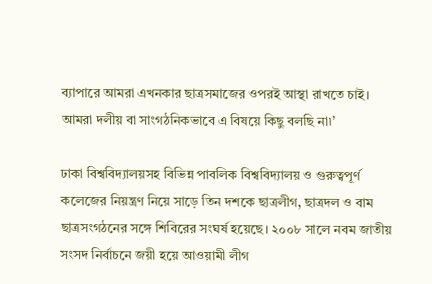ব্যাপারে আমরা এখনকার ছাত্রসমাজের ওপরই আস্থা রাখতে চাই। আমরা দলীয় বা সাংগঠনিকভাবে এ বিষয়ে কিছু বলছি না৷’

ঢাকা বিশ্ববিদ্যালয়সহ বিভিন্ন পাবলিক বিশ্ববিদ্যালয় ও গুরুত্বপূর্ণ কলেজের নিয়ন্ত্রণ নিয়ে সাড়ে তিন দশকে ছাত্রলীগ, ছাত্রদল ও বাম ছাত্রসংগঠনের সঙ্গে শিবিরের সংঘর্ষ হয়েছে। ২০০৮ সালে নবম জাতীয় সংসদ নির্বাচনে জয়ী হয়ে আওয়ামী লীগ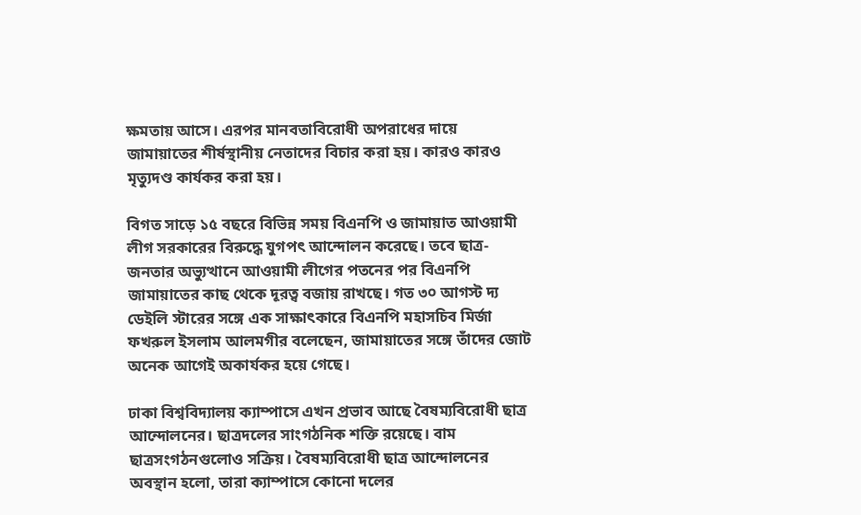ক্ষমতায় আসে। এরপর মানবতাবিরোধী অপরাধের দায়ে জামায়াতের শীর্ষস্থানীয় নেতাদের বিচার করা হয়। কারও কারও মৃত্যুদণ্ড কার্যকর করা হয়।

বিগত সাড়ে ১৫ বছরে বিভিন্ন সময় বিএনপি ও জামায়াত আওয়ামী লীগ সরকারের বিরুদ্ধে যুগপৎ আন্দোলন করেছে। তবে ছাত্র-জনতার অভ্যুত্থানে আওয়ামী লীগের পতনের পর বিএনপি জামায়াতের কাছ থেকে দূরত্ব বজায় রাখছে। গত ৩০ আগস্ট দ্য ডেইলি স্টারের সঙ্গে এক সাক্ষাৎকারে বিএনপি মহাসচিব মির্জা ফখরুল ইসলাম আলমগীর বলেছেন, জামায়াতের সঙ্গে তাঁদের জোট অনেক আগেই অকার্যকর হয়ে গেছে।

ঢাকা বিশ্ববিদ্যালয় ক্যাম্পাসে এখন প্রভাব আছে বৈষম্যবিরোধী ছাত্র আন্দোলনের। ছাত্রদলের সাংগঠনিক শক্তি রয়েছে। বাম ছাত্রসংগঠনগুলোও সক্রিয়। বৈষম্যবিরোধী ছাত্র আন্দোলনের অবস্থান হলো, তারা ক্যাম্পাসে কোনো দলের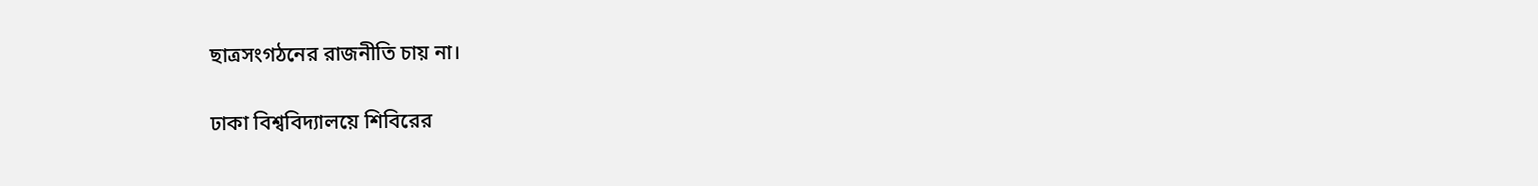ছাত্রসংগঠনের রাজনীতি চায় না।

ঢাকা বিশ্ববিদ্যালয়ে শিবিরের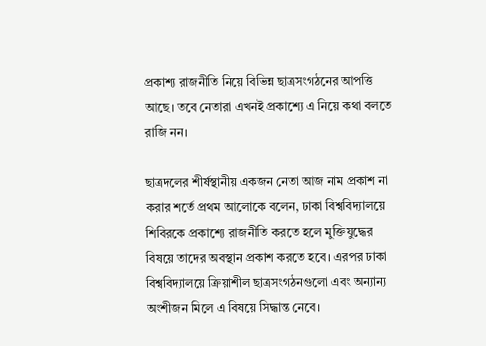প্রকাশ্য রাজনীতি নিয়ে বিভিন্ন ছাত্রসংগঠনের আপত্তি আছে। তবে নেতারা এখনই প্রকাশ্যে এ নিয়ে কথা বলতে রাজি নন।

ছাত্রদলের শীর্ষস্থানীয় একজন নেতা আজ নাম প্রকাশ না করার শর্তে প্রথম আলোকে বলেন, ঢাকা বিশ্ববিদ্যালয়ে শিবিরকে প্রকাশ্যে রাজনীতি করতে হলে মুক্তিযুদ্ধের বিষয়ে তাদের অবস্থান প্রকাশ করতে হবে। এরপর ঢাকা বিশ্ববিদ্যালয়ে ক্রিয়াশীল ছাত্রসংগঠনগুলো এবং অন্যান্য অংশীজন মিলে এ বিষয়ে সিদ্ধান্ত নেবে।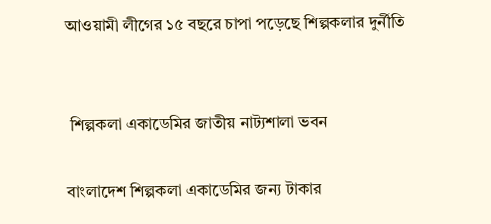আওয়ামী লীগের ১৫ বছরে চাপা পড়েছে শিল্পকলার দুর্নীতি


 শিল্পকলা একাডেমির জাতীয় নাট্যশালা ভবন

বাংলাদেশ শিল্পকলা একাডেমির জন্য টাকার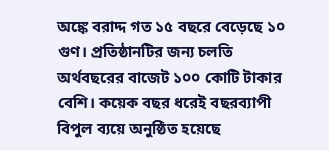অঙ্কে বরাদ্দ গত ১৫ বছরে বেড়েছে ১০ গুণ। প্রতিষ্ঠানটির জন্য চলতি অর্থবছরের বাজেট ১০০ কোটি টাকার বেশি। কয়েক বছর ধরেই বছরব্যাপী বিপুল ব্যয়ে অনুষ্ঠিত হয়েছে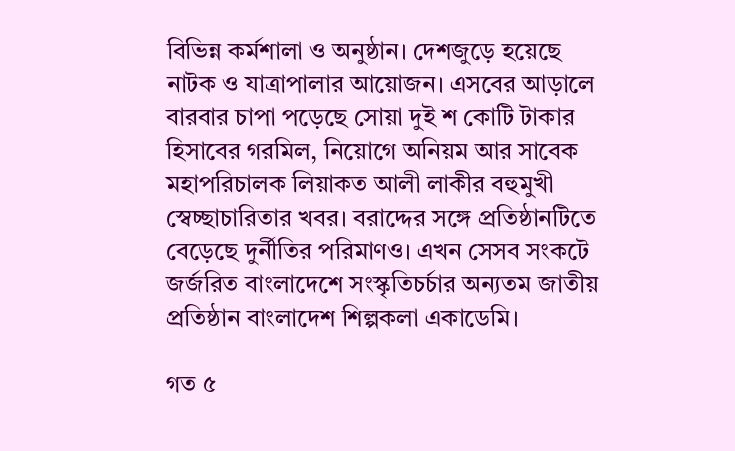বিভিন্ন কর্মশালা ও অনুষ্ঠান। দেশজুড়ে হয়েছে নাটক ও যাত্রাপালার আয়োজন। এসবের আড়ালে বারবার চাপা পড়েছে সোয়া দুই শ কোটি টাকার হিসাবের গরমিল, নিয়োগে অনিয়ম আর সাবেক মহাপরিচালক লিয়াকত আলী লাকীর বহুমুখী স্বেচ্ছাচারিতার খবর। বরাদ্দের সঙ্গে প্রতিষ্ঠানটিতে বেড়েছে দুর্নীতির পরিমাণও। এখন সেসব সংকটে জর্জরিত বাংলাদেশে সংস্কৃতিচর্চার অন্যতম জাতীয় প্রতিষ্ঠান বাংলাদেশ শিল্পকলা একাডেমি।

গত ৫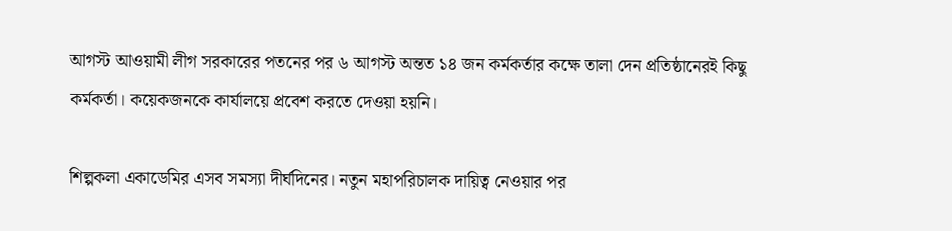আগস্ট আওয়ামী লীগ সরকারের পতনের পর ৬ আগস্ট অন্তত ১৪ জন কর্মকর্তার কক্ষে তালা দেন প্রতিষ্ঠানেরই কিছু কর্মকর্তা। কয়েকজনকে কার্যালয়ে প্রবেশ করতে দেওয়া হয়নি।

শিল্পকলা একাডেমির এসব সমস্যা দীর্ঘদিনের। নতুন মহাপরিচালক দায়িত্ব নেওয়ার পর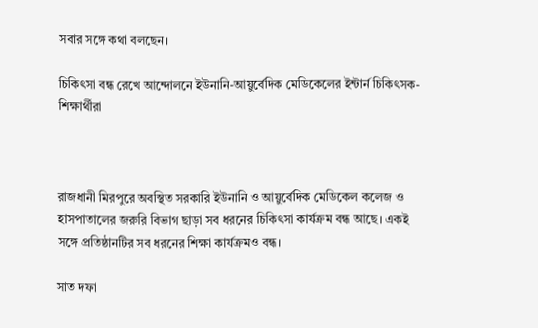সবার সঙ্গে কথা বলছেন।

চিকিৎসা বন্ধ রেখে আন্দোলনে ইউনানি-আয়ুর্বেদিক মেডিকেলের ইন্টার্ন চিকিৎসক-শিক্ষার্থীরা



রাজধানী মিরপুরে অবস্থিত সরকারি ইউনানি ও আয়ুর্বেদিক মেডিকেল কলেজ ও হাসপাতালের জরুরি বিভাগ ছাড়া সব ধরনের চিকিৎসা কার্যক্রম বন্ধ আছে। একই সঙ্গে প্রতিষ্ঠানটির সব ধরনের শিক্ষা কার্যক্রমও বন্ধ।

সাত দফা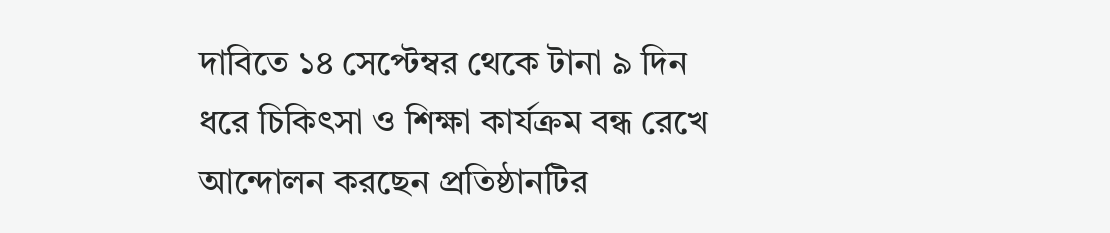দাবিতে ১৪ সেপ্টেম্বর থেকে টানা ৯ দিন ধরে চিকিৎসা ও শিক্ষা কার্যক্রম বন্ধ রেখে আন্দোলন করছেন প্রতিষ্ঠানটির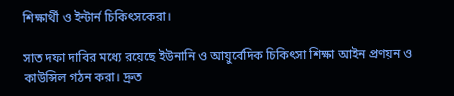শিক্ষার্থী ও ইন্টার্ন চিকিৎসকেরা।

সাত দফা দাবির মধ্যে রয়েছে ইউনানি ও আয়ুর্বেদিক চিকিৎসা শিক্ষা আইন প্রণয়ন ও কাউন্সিল গঠন করা। দ্রুত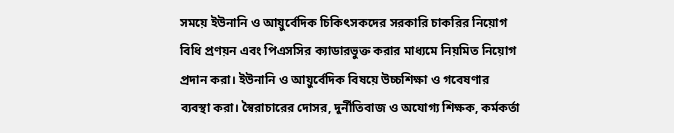সময়ে ইউনানি ও আয়ুর্বেদিক চিকিৎসকদের সরকারি চাকরির নিয়োগ বিধি প্রণয়ন এবং পিএসসির ক্যাডারভুক্ত করার মাধ্যমে নিয়মিত নিয়োগ প্রদান করা। ইউনানি ও আয়ুর্বেদিক বিষয়ে উচ্চশিক্ষা ও গবেষণার ব্যবস্থা করা। স্বৈরাচারের দোসর, দুর্নীতিবাজ ও অযোগ্য শিক্ষক, কর্মকর্তা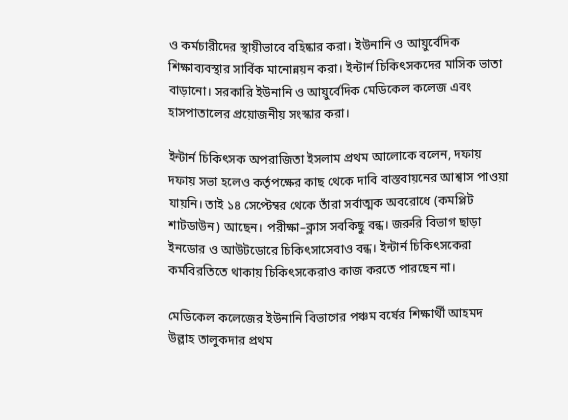ও কর্মচারীদের স্থায়ীভাবে বহিষ্কার করা। ইউনানি ও আয়ুর্বেদিক শিক্ষাব্যবস্থার সার্বিক মানোন্নয়ন করা। ইন্টার্ন চিকিৎসকদের মাসিক ভাতা বাড়ানো। সরকারি ইউনানি ও আয়ুর্বেদিক মেডিকেল কলেজ এবং হাসপাতালের প্রয়োজনীয় সংস্কার করা।

ইন্টার্ন চিকিৎসক অপরাজিতা ইসলাম প্রথম আলোকে বলেন, দফায় দফায় সভা হলেও কর্তৃপক্ষের কাছ থেকে দাবি বাস্তবায়নের আশ্বাস পাওয়া যায়নি। তাই ১৪ সেপ্টেম্বর থেকে তাঁরা সর্বাত্মক অবরোধে (কমপ্লিট শাটডাউন) আছেন। পরীক্ষা–ক্লাস সবকিছু বন্ধ। জরুরি বিভাগ ছাড়া ইনডোর ও আউটডোরে চিকিৎসাসেবাও বন্ধ। ইন্টার্ন চিকিৎসকেরা কর্মবিরতিতে থাকায় চিকিৎসকেরাও কাজ করতে পারছেন না।

মেডিকেল কলেজের ইউনানি বিভাগের পঞ্চম বর্ষের শিক্ষার্থী আহমদ উল্লাহ তালুকদার প্রথম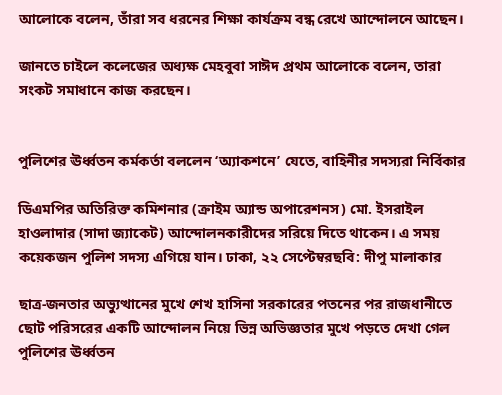আলোকে বলেন, তাঁরা সব ধরনের শিক্ষা কার্যক্রম বন্ধ রেখে আন্দোলনে আছেন।

জানতে চাইলে কলেজের অধ্যক্ষ মেহবুবা সাঈদ প্রথম আলোকে বলেন, তারা সংকট সমাধানে কাজ করছেন।


পুলিশের ঊর্ধ্বতন কর্মকর্তা বললেন ‘অ্যাকশনে’ যেতে, বাহিনীর সদস্যরা নির্বিকার

ডিএমপির অতিরিক্ত কমিশনার (ক্রাইম অ্যান্ড অপারেশনস) মো. ইসরাইল হাওলাদার (সাদা জ্যাকেট) আন্দোলনকারীদের সরিয়ে দিতে থাকেন। এ সময় কয়েকজন পুলিশ সদস্য এগিয়ে যান। ঢাকা, ২২ সেপ্টেম্বরছবি: দীপু মালাকার

ছাত্র-জনতার অভ্যুত্থানের মুখে শেখ হাসিনা সরকারের পতনের পর রাজধানীতে ছোট পরিসরের একটি আন্দোলন নিয়ে ভিন্ন অভিজ্ঞতার মুখে পড়তে দেখা গেল পুলিশের ঊর্ধ্বতন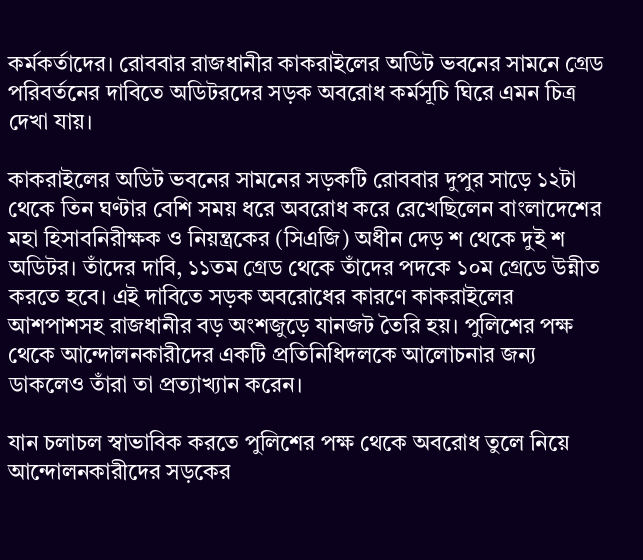কর্মকর্তাদের। রোববার রাজধানীর কাকরাইলের অডিট ভবনের সামনে গ্রেড পরিবর্তনের দাবিতে অডিটরদের সড়ক অবরোধ কর্মসূচি ঘিরে এমন চিত্র দেখা যায়।

কাকরাইলের অডিট ভবনের সামনের সড়কটি রোববার দুপুর সাড়ে ১২টা থেকে তিন ঘণ্টার বেশি সময় ধরে অবরোধ করে রেখেছিলেন বাংলাদেশের মহা হিসাবনিরীক্ষক ও নিয়ন্ত্রকের (সিএজি) অধীন দেড় শ থেকে দুই শ অডিটর। তাঁদের দাবি, ১১তম গ্রেড থেকে তাঁদের পদকে ১০ম গ্রেডে উন্নীত করতে হবে। এই দাবিতে সড়ক অবরোধের কারণে কাকরাইলের আশপাশসহ রাজধানীর বড় অংশজুড়ে যানজট তৈরি হয়। পুলিশের পক্ষ থেকে আন্দোলনকারীদের একটি প্রতিনিধিদলকে আলোচনার জন্য ডাকলেও তাঁরা তা প্রত্যাখ্যান করেন।

যান চলাচল স্বাভাবিক করতে পুলিশের পক্ষ থেকে অবরোধ তুলে নিয়ে আন্দোলনকারীদের সড়কের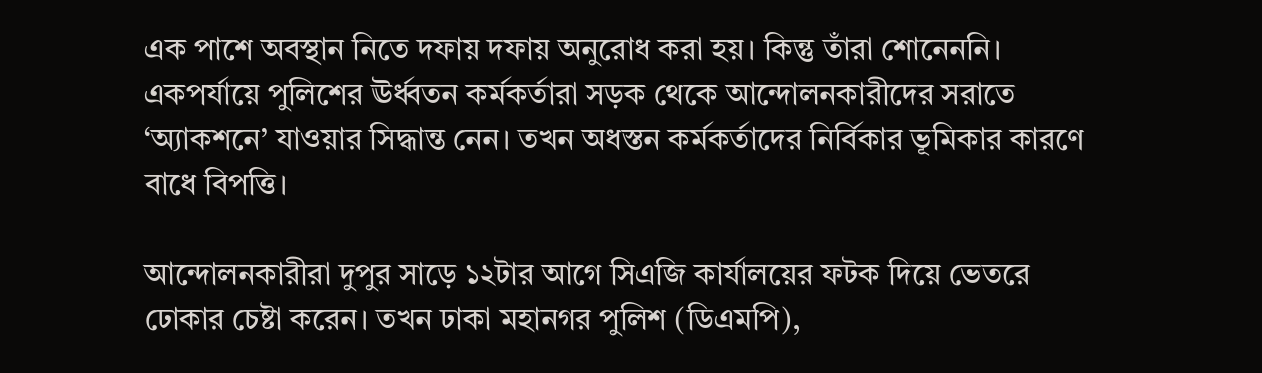এক পাশে অবস্থান নিতে দফায় দফায় অনুরোধ করা হয়। কিন্তু তাঁরা শোনেননি। একপর্যায়ে পুলিশের ঊর্ধ্বতন কর্মকর্তারা সড়ক থেকে আন্দোলনকারীদের সরাতে ‘অ্যাকশনে’ যাওয়ার সিদ্ধান্ত নেন। তখন অধস্তন কর্মকর্তাদের নির্বিকার ভূমিকার কারণে বাধে বিপত্তি।

আন্দোলনকারীরা দুপুর সাড়ে ১২টার আগে সিএজি কার্যালয়ের ফটক দিয়ে ভেতরে ঢোকার চেষ্টা করেন। তখন ঢাকা মহানগর পুলিশ (ডিএমপি),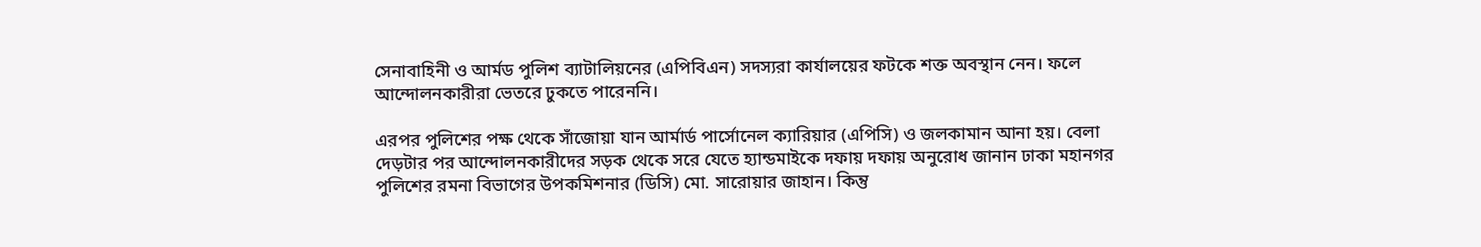সেনাবাহিনী ও আর্মড পুলিশ ব্যাটালিয়নের (এপিবিএন) সদস্যরা কার্যালয়ের ফটকে শক্ত অবস্থান নেন। ফলে আন্দোলনকারীরা ভেতরে ঢুকতে পারেননি।

এরপর পুলিশের পক্ষ থেকে সাঁজোয়া যান আর্মার্ড পার্সোনেল ক্যারিয়ার (এপিসি) ও জলকামান আনা হয়। বেলা দেড়টার পর আন্দোলনকারীদের সড়ক থেকে সরে যেতে হ্যান্ডমাইকে দফায় দফায় অনুরোধ জানান ঢাকা মহানগর পুলিশের রমনা বিভাগের উপকমিশনার (ডিসি) মো. সারোয়ার জাহান। কিন্তু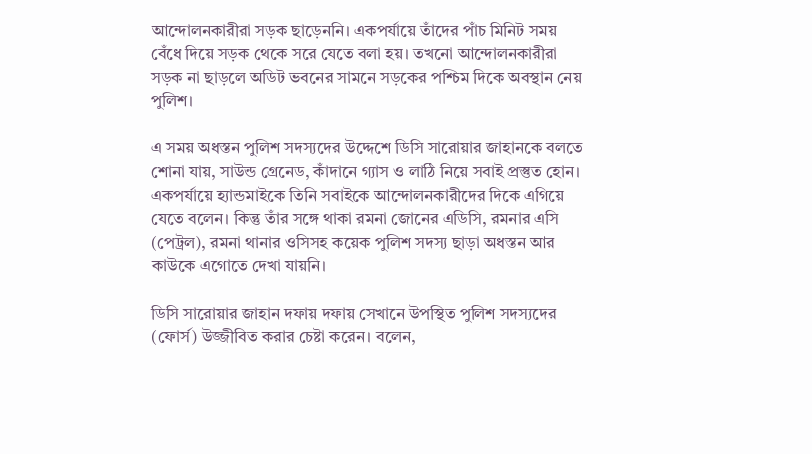আন্দোলনকারীরা সড়ক ছাড়েননি। একপর্যায়ে তাঁদের পাঁচ মিনিট সময় বেঁধে দিয়ে সড়ক থেকে সরে যেতে বলা হয়। তখনো আন্দোলনকারীরা সড়ক না ছাড়লে অডিট ভবনের সামনে সড়কের পশ্চিম দিকে অবস্থান নেয় পুলিশ।

এ সময় অধস্তন পুলিশ সদস্যদের উদ্দেশে ডিসি সারোয়ার জাহানকে বলতে শোনা যায়, সাউন্ড গ্রেনেড, কাঁদানে গ্যাস ও লাঠি নিয়ে সবাই প্রস্তুত হোন। একপর্যায়ে হ্যান্ডমাইকে তিনি সবাইকে আন্দোলনকারীদের দিকে এগিয়ে যেতে বলেন। কিন্তু তাঁর সঙ্গে থাকা রমনা জোনের এডিসি, রমনার এসি (পেট্রল), রমনা থানার ওসিসহ কয়েক পুলিশ সদস্য ছাড়া অধস্তন আর কাউকে এগোতে দেখা যায়নি।

ডিসি সারোয়ার জাহান দফায় দফায় সেখানে উপস্থিত পুলিশ সদস্যদের (ফোর্স) উজ্জীবিত করার চেষ্টা করেন। বলেন,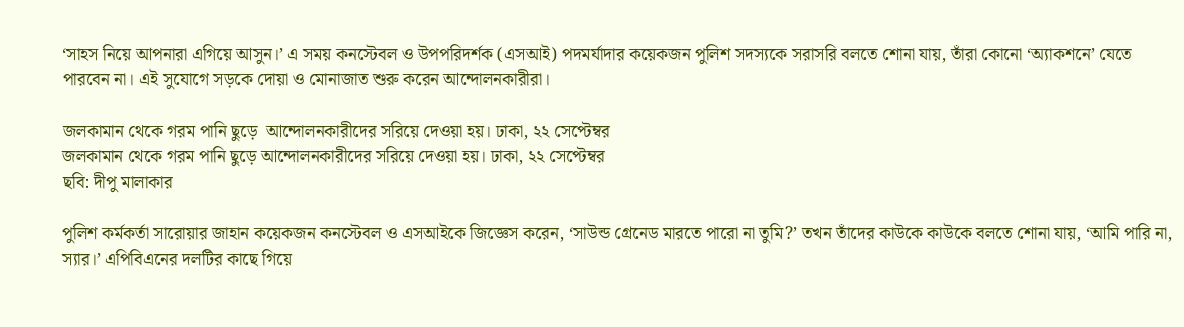‘সাহস নিয়ে আপনারা এগিয়ে আসুন।’ এ সময় কনস্টেবল ও উপপরিদর্শক (এসআই) পদমর্যাদার কয়েকজন পুলিশ সদস্যকে সরাসরি বলতে শোনা যায়, তাঁরা কোনো ‘অ্যাকশনে’ যেতে পারবেন না। এই সুযোগে সড়কে দোয়া ও মোনাজাত শুরু করেন আন্দোলনকারীরা।

জলকামান থেকে গরম পানি ছুড়ে  আন্দোলনকারীদের সরিয়ে দেওয়া হয়। ঢাকা, ২২ সেপ্টেম্বর
জলকামান থেকে গরম পানি ছুড়ে আন্দোলনকারীদের সরিয়ে দেওয়া হয়। ঢাকা, ২২ সেপ্টেম্বর
ছবি: দীপু মালাকার

পুলিশ কর্মকর্তা সারোয়ার জাহান কয়েকজন কনস্টেবল ও এসআইকে জিজ্ঞেস করেন, ‘সাউন্ড গ্রেনেড মারতে পারো না তুমি?’ তখন তাঁদের কাউকে কাউকে বলতে শোনা যায়, ‘আমি পারি না, স্যার।’ এপিবিএনের দলটির কাছে গিয়ে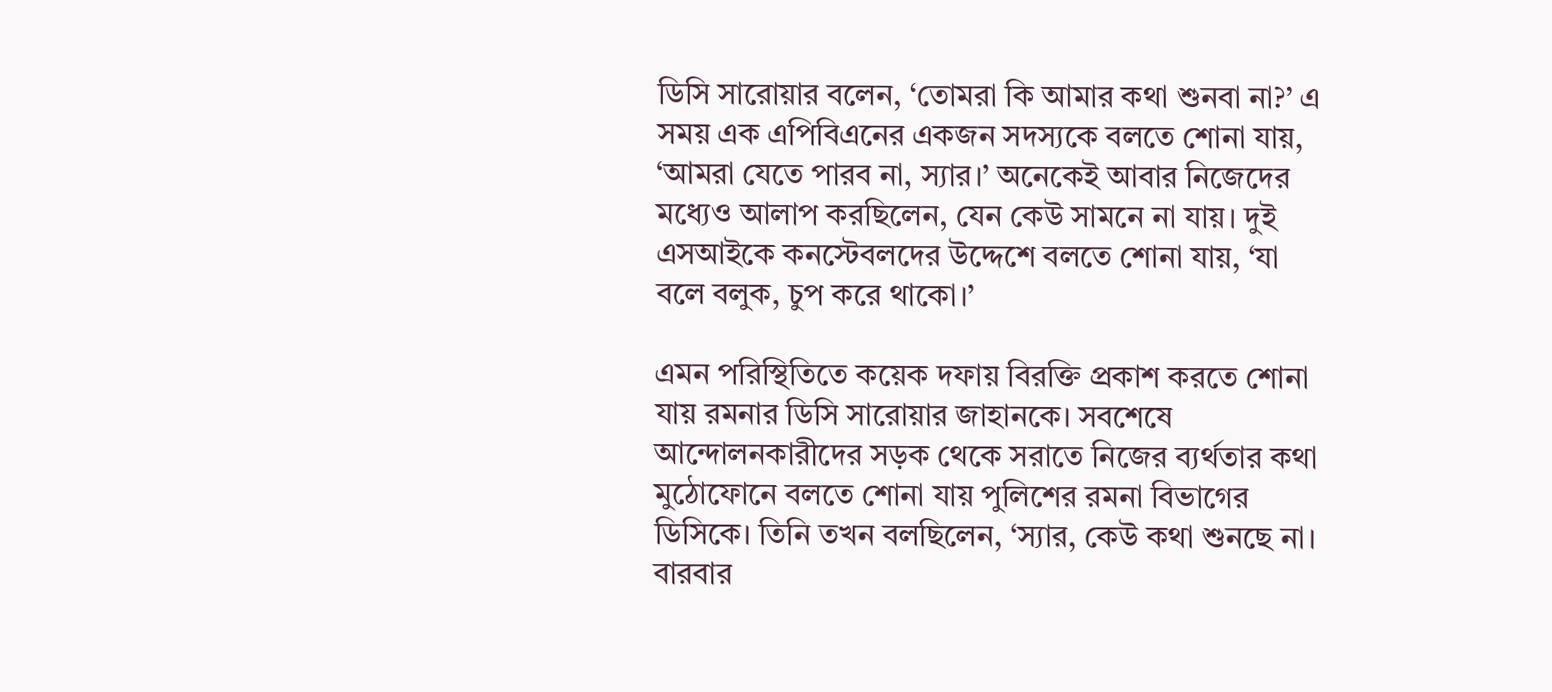ডিসি সারোয়ার বলেন, ‘তোমরা কি আমার কথা শুনবা না?’ এ সময় এক এপিবিএনের একজন সদস্যকে বলতে শোনা যায়, ‘আমরা যেতে পারব না, স্যার।’ অনেকেই আবার নিজেদের মধ্যেও আলাপ করছিলেন, যেন কেউ সামনে না যায়। দুই এসআইকে কনস্টেবলদের উদ্দেশে বলতে শোনা যায়, ‘যা বলে বলুক, চুপ করে থাকো।’

এমন পরিস্থিতিতে কয়েক দফায় বিরক্তি প্রকাশ করতে শোনা যায় রমনার ডিসি সারোয়ার জাহানকে। সবশেষে আন্দোলনকারীদের সড়ক থেকে সরাতে নিজের ব্যর্থতার কথা মুঠোফোনে বলতে শোনা যায় পুলিশের রমনা বিভাগের ডিসিকে। তিনি তখন বলছিলেন, ‘স্যার, কেউ কথা শুনছে না। বারবার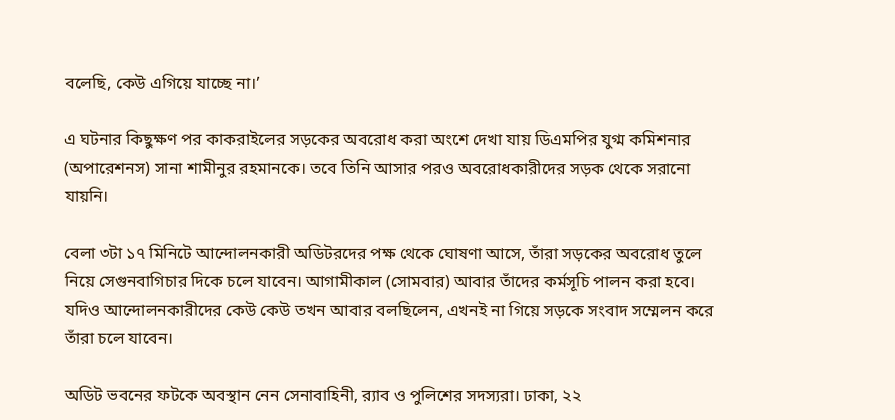বলেছি, কেউ এগিয়ে যাচ্ছে না।’

এ ঘটনার কিছুক্ষণ পর কাকরাইলের সড়কের অবরোধ করা অংশে দেখা যায় ডিএমপির যুগ্ম কমিশনার (অপারেশনস) সানা শামীনুর রহমানকে। তবে তিনি আসার পরও অবরোধকারীদের সড়ক থেকে সরানো যায়নি।

বেলা ৩টা ১৭ মিনিটে আন্দোলনকারী অডিটরদের পক্ষ থেকে ঘোষণা আসে, তাঁরা সড়কের অবরোধ তুলে নিয়ে সেগুনবাগিচার দিকে চলে যাবেন। আগামীকাল (সোমবার) আবার তাঁদের কর্মসূচি পালন করা হবে। যদিও আন্দোলনকারীদের কেউ কেউ তখন আবার বলছিলেন, এখনই না গিয়ে সড়কে সংবাদ সম্মেলন করে তাঁরা চলে যাবেন।

অডিট ভবনের ফটকে অবস্থান নেন সেনাবাহিনী, র‍্যাব ও পুলিশের সদস্যরা। ঢাকা, ২২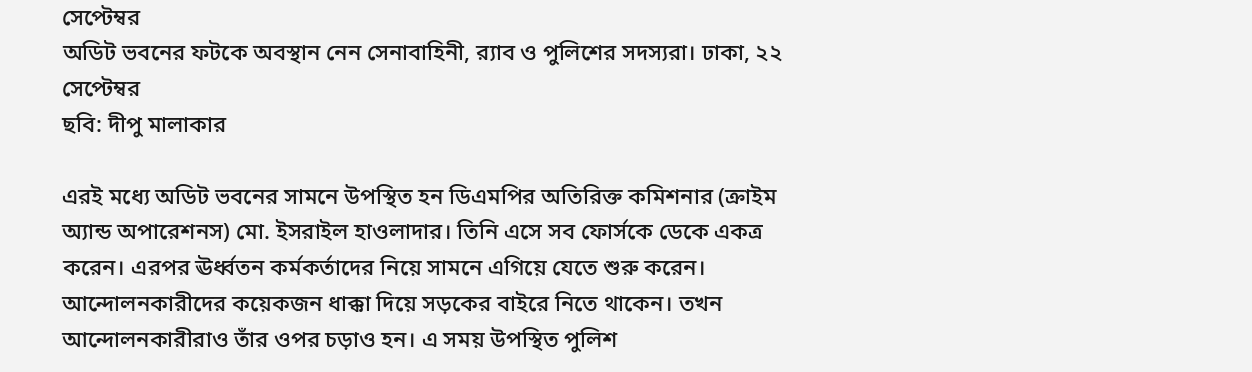সেপ্টেম্বর
অডিট ভবনের ফটকে অবস্থান নেন সেনাবাহিনী, র‍্যাব ও পুলিশের সদস্যরা। ঢাকা, ২২ সেপ্টেম্বর
ছবি: দীপু মালাকার

এরই মধ্যে অডিট ভবনের সামনে উপস্থিত হন ডিএমপির অতিরিক্ত কমিশনার (ক্রাইম অ্যান্ড অপারেশনস) মো. ইসরাইল হাওলাদার। তিনি এসে সব ফোর্সকে ডেকে একত্র করেন। এরপর ঊর্ধ্বতন কর্মকর্তাদের নিয়ে সামনে এগিয়ে যেতে শুরু করেন। আন্দোলনকারীদের কয়েকজন ধাক্কা দিয়ে সড়কের বাইরে নিতে থাকেন। তখন আন্দোলনকারীরাও তাঁর ওপর চড়াও হন। এ সময় উপস্থিত পুলিশ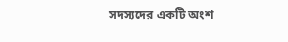সদস্যদের একটি অংশ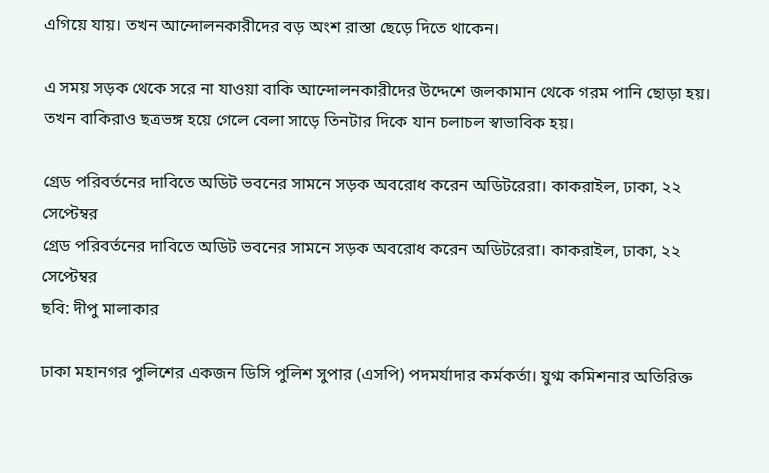এগিয়ে যায়। তখন আন্দোলনকারীদের বড় অংশ রাস্তা ছেড়ে দিতে থাকেন।

এ সময় সড়ক থেকে সরে না যাওয়া বাকি আন্দোলনকারীদের উদ্দেশে জলকামান থেকে গরম পানি ছোড়া হয়। তখন বাকিরাও ছত্রভঙ্গ হয়ে গেলে বেলা সাড়ে তিনটার দিকে যান চলাচল স্বাভাবিক হয়।

গ্রেড পরিবর্তনের দাবিতে অডিট ভবনের সামনে সড়ক অবরোধ করেন অডিটরেরা। কাকরাইল, ঢাকা, ২২ সেপ্টেম্বর
গ্রেড পরিবর্তনের দাবিতে অডিট ভবনের সামনে সড়ক অবরোধ করেন অডিটরেরা। কাকরাইল, ঢাকা, ২২ সেপ্টেম্বর
ছবি: দীপু মালাকার

ঢাকা মহানগর পুলিশের একজন ডিসি পুলিশ সুপার (এসপি) পদমর্যাদার কর্মকর্তা। যুগ্ম কমিশনার অতিরিক্ত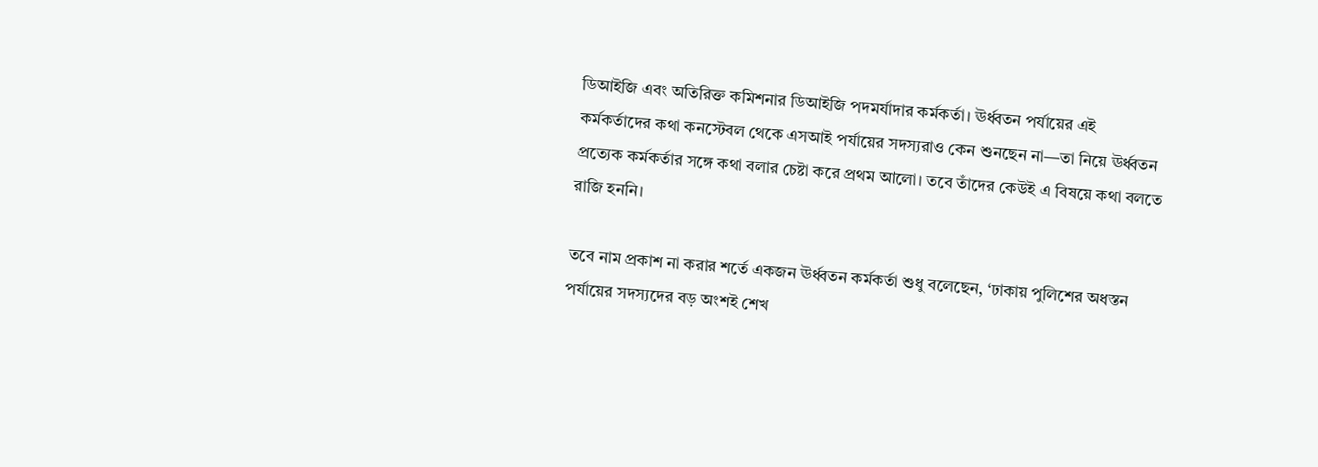ডিআইজি এবং অতিরিক্ত কমিশনার ডিআইজি পদমর্যাদার কর্মকর্তা। ঊর্ধ্বতন পর্যায়ের এই কর্মকর্তাদের কথা কনস্টেবল থেকে এসআই পর্যায়ের সদস্যরাও কেন শুনছেন না—তা নিয়ে ঊর্ধ্বতন প্রত্যেক কর্মকর্তার সঙ্গে কথা বলার চেষ্টা করে প্রথম আলো। তবে তাঁদের কেউই এ বিষয়ে কথা বলতে রাজি হননি।

তবে নাম প্রকাশ না করার শর্তে একজন ঊর্ধ্বতন কর্মকর্তা শুধু বলেছেন, ‘ঢাকায় পুলিশের অধস্তন পর্যায়ের সদস্যদের বড় অংশই শেখ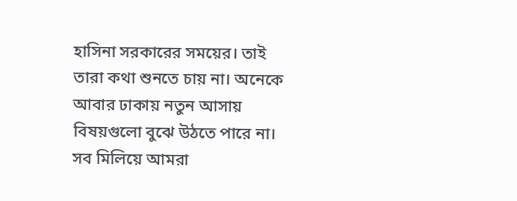হাসিনা সরকারের সময়ের। তাই তারা কথা শুনতে চায় না। অনেকে আবার ঢাকায় নতুন আসায় বিষয়গুলো বুঝে উঠতে পারে না। সব মিলিয়ে আমরা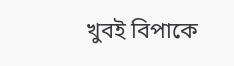খুবই বিপাকে